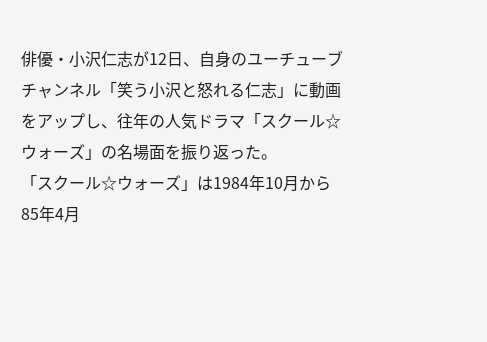俳優・小沢仁志が12日、自身のユーチューブチャンネル「笑う小沢と怒れる仁志」に動画をアップし、往年の人気ドラマ「スクール☆ウォーズ」の名場面を振り返った。
「スクール☆ウォーズ」は1984年10月から85年4月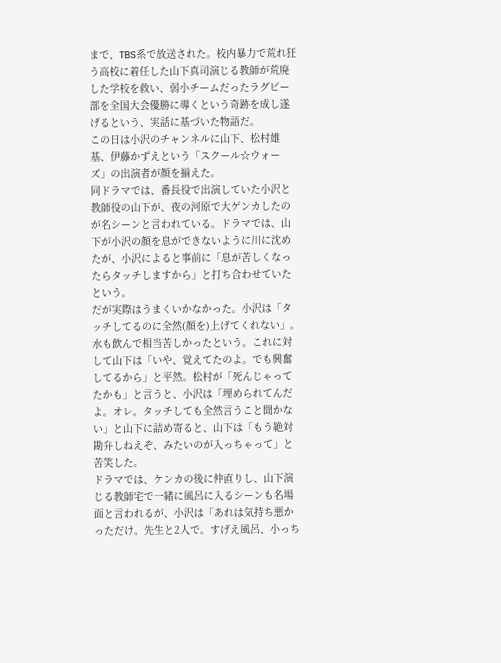まで、TBS系で放送された。校内暴力で荒れ狂う高校に着任した山下真司演じる教師が荒廃した学校を救い、弱小チームだったラグビー部を全国大会優勝に導くという奇跡を成し遂げるという、実話に基づいた物語だ。
この日は小沢のチャンネルに山下、松村雄基、伊藤かずえという「スクール☆ウォーズ」の出演者が顔を揃えた。
同ドラマでは、番長役で出演していた小沢と教師役の山下が、夜の河原で大ゲンカしたのが名シーンと言われている。ドラマでは、山下が小沢の顔を息ができないように川に沈めたが、小沢によると事前に「息が苦しくなったらタッチしますから」と打ち合わせていたという。
だが実際はうまくいかなかった。小沢は「タッチしてるのに全然(顔を)上げてくれない」。水も飲んで相当苦しかったという。これに対して山下は「いや、覚えてたのよ。でも興奮してるから」と平然。松村が「死んじゃってたかも」と言うと、小沢は「埋められてんだよ。オレ。タッチしても全然言うこと聞かない」と山下に詰め寄ると、山下は「もう絶対勘弁しねえぞ、みたいのが入っちゃって」と苦笑した。
ドラマでは、ケンカの後に仲直りし、山下演じる教師宅で一緒に風呂に入るシーンも名場面と言われるが、小沢は「あれは気持ち悪かっただけ。先生と2人で。すげえ風呂、小っち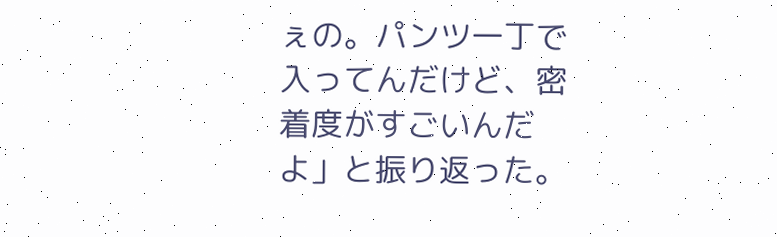ぇの。パンツ一丁で入ってんだけど、密着度がすごいんだよ」と振り返った。